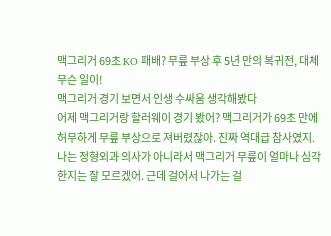맥그리거 69초 KO 패배? 무릎 부상 후 5년 만의 복귀전, 대체 무슨 일이!
맥그리거 경기 보면서 인생 수싸움 생각해봤다
어제 맥그리거랑 할러웨이 경기 봤어? 맥그리거가 69초 만에 허무하게 무릎 부상으로 져버렸잖아. 진짜 역대급 참사였지.
나는 정형외과 의사가 아니라서 맥그리거 무릎이 얼마나 심각한지는 잘 모르겠어. 근데 걸어서 나가는 걸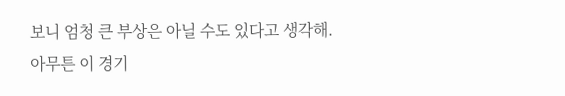보니 엄청 큰 부상은 아닐 수도 있다고 생각해.
아무튼 이 경기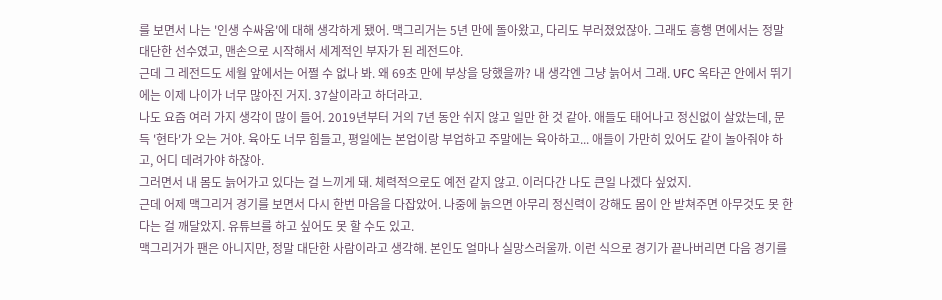를 보면서 나는 '인생 수싸움'에 대해 생각하게 됐어. 맥그리거는 5년 만에 돌아왔고, 다리도 부러졌었잖아. 그래도 흥행 면에서는 정말 대단한 선수였고, 맨손으로 시작해서 세계적인 부자가 된 레전드야.
근데 그 레전드도 세월 앞에서는 어쩔 수 없나 봐. 왜 69초 만에 부상을 당했을까? 내 생각엔 그냥 늙어서 그래. UFC 옥타곤 안에서 뛰기에는 이제 나이가 너무 많아진 거지. 37살이라고 하더라고.
나도 요즘 여러 가지 생각이 많이 들어. 2019년부터 거의 7년 동안 쉬지 않고 일만 한 것 같아. 애들도 태어나고 정신없이 살았는데, 문득 '현타'가 오는 거야. 육아도 너무 힘들고, 평일에는 본업이랑 부업하고 주말에는 육아하고... 애들이 가만히 있어도 같이 놀아줘야 하고, 어디 데려가야 하잖아.
그러면서 내 몸도 늙어가고 있다는 걸 느끼게 돼. 체력적으로도 예전 같지 않고. 이러다간 나도 큰일 나겠다 싶었지.
근데 어제 맥그리거 경기를 보면서 다시 한번 마음을 다잡았어. 나중에 늙으면 아무리 정신력이 강해도 몸이 안 받쳐주면 아무것도 못 한다는 걸 깨달았지. 유튜브를 하고 싶어도 못 할 수도 있고.
맥그리거가 팬은 아니지만, 정말 대단한 사람이라고 생각해. 본인도 얼마나 실망스러울까. 이런 식으로 경기가 끝나버리면 다음 경기를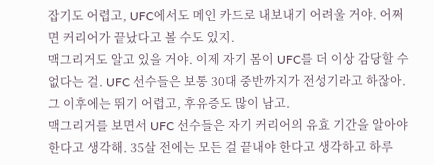잡기도 어렵고, UFC에서도 메인 카드로 내보내기 어려울 거야. 어쩌면 커리어가 끝났다고 볼 수도 있지.
맥그리거도 알고 있을 거야. 이제 자기 몸이 UFC를 더 이상 감당할 수 없다는 걸. UFC 선수들은 보통 30대 중반까지가 전성기라고 하잖아. 그 이후에는 뛰기 어렵고, 후유증도 많이 남고.
맥그리거를 보면서 UFC 선수들은 자기 커리어의 유효 기간을 알아야 한다고 생각해. 35살 전에는 모든 걸 끝내야 한다고 생각하고 하루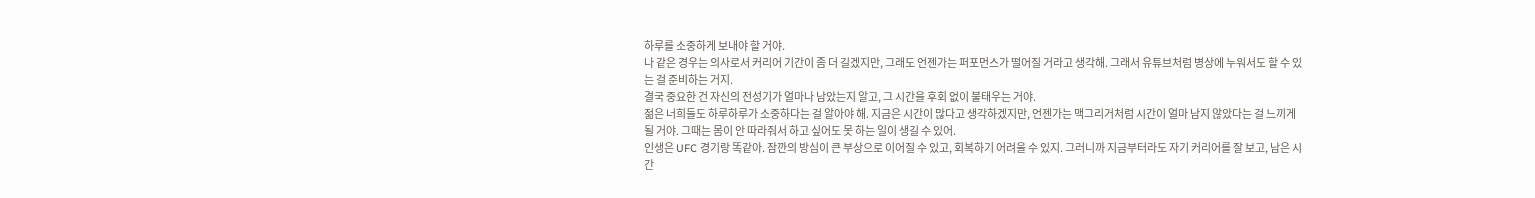하루를 소중하게 보내야 할 거야.
나 같은 경우는 의사로서 커리어 기간이 좀 더 길겠지만, 그래도 언젠가는 퍼포먼스가 떨어질 거라고 생각해. 그래서 유튜브처럼 병상에 누워서도 할 수 있는 걸 준비하는 거지.
결국 중요한 건 자신의 전성기가 얼마나 남았는지 알고, 그 시간을 후회 없이 불태우는 거야.
젊은 너희들도 하루하루가 소중하다는 걸 알아야 해. 지금은 시간이 많다고 생각하겠지만, 언젠가는 맥그리거처럼 시간이 얼마 남지 않았다는 걸 느끼게 될 거야. 그때는 몸이 안 따라줘서 하고 싶어도 못 하는 일이 생길 수 있어.
인생은 UFC 경기랑 똑같아. 잠깐의 방심이 큰 부상으로 이어질 수 있고, 회복하기 어려울 수 있지. 그러니까 지금부터라도 자기 커리어를 잘 보고, 남은 시간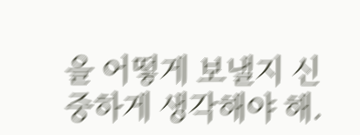을 어떻게 보낼지 신중하게 생각해야 해.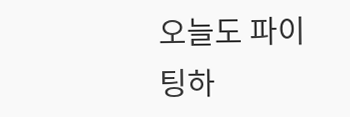오늘도 파이팅하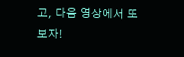고, 다음 영상에서 또 보자!